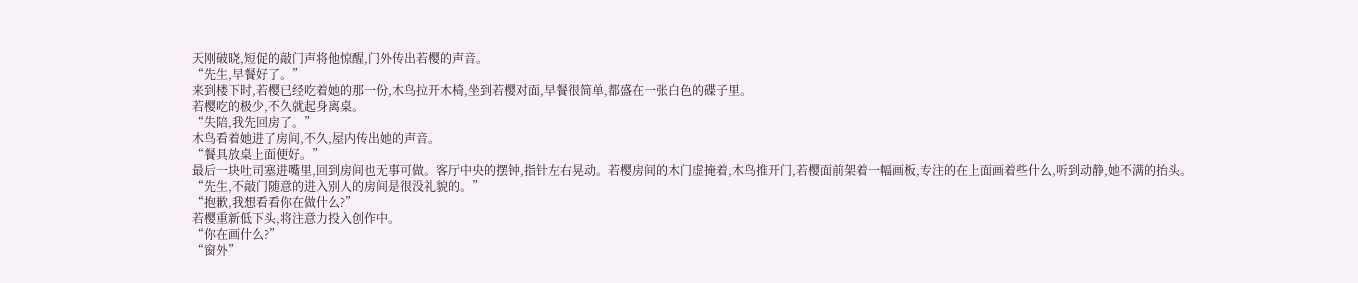天刚破晓,短促的敲门声将他惊醒,门外传出若樱的声音。
“先生,早餐好了。”
来到楼下时,若樱已经吃着她的那一份,木鸟拉开木椅,坐到若樱对面,早餐很简单,都盛在一张白色的碟子里。
若樱吃的极少,不久就起身离桌。
“失陪,我先回房了。”
木鸟看着她进了房间,不久,屋内传出她的声音。
“餐具放桌上面便好。”
最后一块吐司塞进嘴里,回到房间也无事可做。客厅中央的摆钟,指针左右晃动。若樱房间的木门虚掩着,木鸟推开门,若樱面前架着一幅画板,专注的在上面画着些什么,听到动静,她不满的抬头。
“先生,不敲门随意的进入别人的房间是很没礼貌的。”
“抱歉,我想看看你在做什么?”
若樱重新低下头,将注意力投入创作中。
“你在画什么?”
“窗外”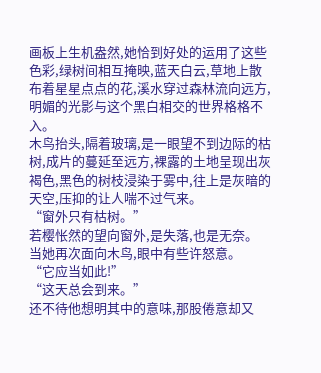画板上生机盎然,她恰到好处的运用了这些色彩,绿树间相互掩映,蓝天白云,草地上散布着星星点点的花,溪水穿过森林流向远方,明媚的光影与这个黑白相交的世界格格不入。
木鸟抬头,隔着玻璃,是一眼望不到边际的枯树,成片的蔓延至远方,裸露的土地呈现出灰褐色,黑色的树枝浸染于雾中,往上是灰暗的天空,压抑的让人喘不过气来。
“窗外只有枯树。”
若樱怅然的望向窗外,是失落,也是无奈。
当她再次面向木鸟,眼中有些许怒意。
“它应当如此!”
“这天总会到来。”
还不待他想明其中的意味,那股倦意却又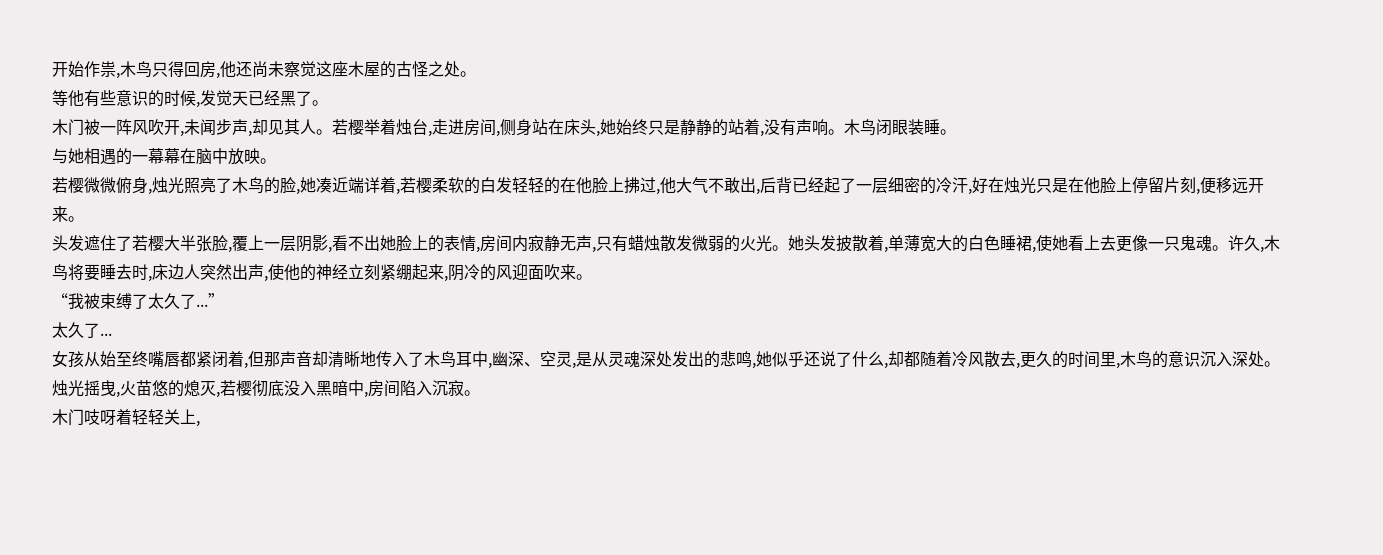开始作祟,木鸟只得回房,他还尚未察觉这座木屋的古怪之处。
等他有些意识的时候,发觉天已经黑了。
木门被一阵风吹开,未闻步声,却见其人。若樱举着烛台,走进房间,侧身站在床头,她始终只是静静的站着,没有声响。木鸟闭眼装睡。
与她相遇的一幕幕在脑中放映。
若樱微微俯身,烛光照亮了木鸟的脸,她凑近端详着,若樱柔软的白发轻轻的在他脸上拂过,他大气不敢出,后背已经起了一层细密的冷汗,好在烛光只是在他脸上停留片刻,便移远开来。
头发遮住了若樱大半张脸,覆上一层阴影,看不出她脸上的表情,房间内寂静无声,只有蜡烛散发微弱的火光。她头发披散着,单薄宽大的白色睡裙,使她看上去更像一只鬼魂。许久,木鸟将要睡去时,床边人突然出声,使他的神经立刻紧绷起来,阴冷的风迎面吹来。
“我被束缚了太久了...”
太久了...
女孩从始至终嘴唇都紧闭着,但那声音却清晰地传入了木鸟耳中,幽深、空灵,是从灵魂深处发出的悲鸣,她似乎还说了什么,却都随着冷风散去,更久的时间里,木鸟的意识沉入深处。
烛光摇曳,火苗悠的熄灭,若樱彻底没入黑暗中,房间陷入沉寂。
木门吱呀着轻轻关上,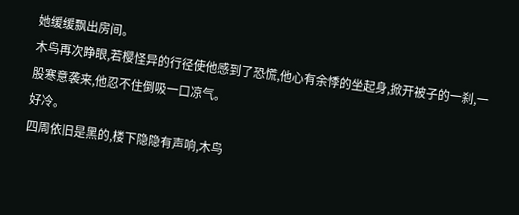她缓缓飘出房间。
木鸟再次睁眼,若樱怪异的行径使他感到了恐慌,他心有余悸的坐起身,掀开被子的一刹,一股寒意袭来,他忍不住倒吸一口凉气。
好冷。
四周依旧是黑的,楼下隐隐有声响,木鸟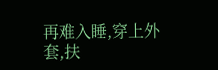再难入睡,穿上外套,扶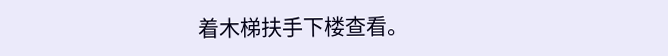着木梯扶手下楼查看。